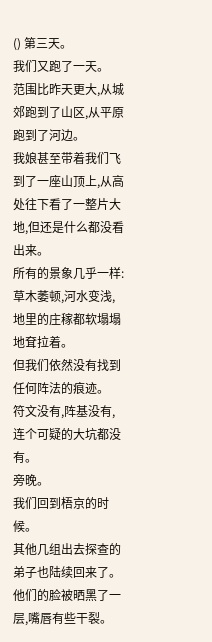() 第三天。
我们又跑了一天。
范围比昨天更大,从城郊跑到了山区,从平原跑到了河边。
我娘甚至带着我们飞到了一座山顶上,从高处往下看了一整片大地,但还是什么都没看出来。
所有的景象几乎一样:草木萎顿,河水变浅,地里的庄稼都软塌塌地耷拉着。
但我们依然没有找到任何阵法的痕迹。
符文没有,阵基没有,连个可疑的大坑都没有。
旁晚。
我们回到梧京的时候。
其他几组出去探查的弟子也陆续回来了。
他们的脸被晒黑了一层,嘴唇有些干裂。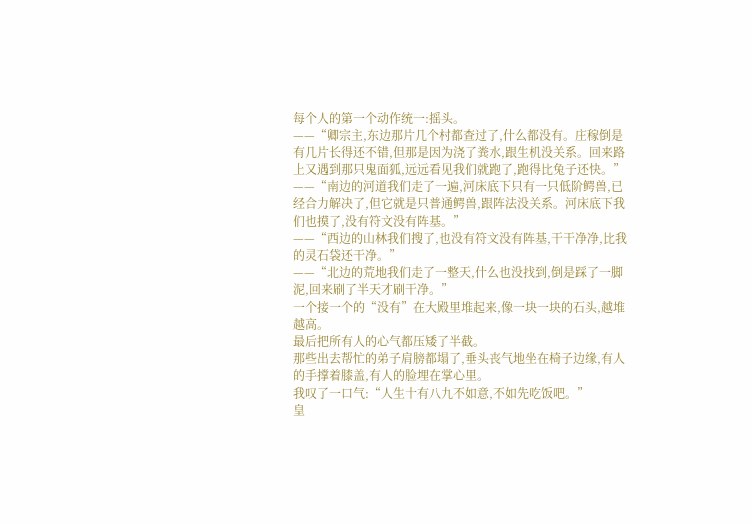每个人的第一个动作统一:摇头。
——“卿宗主,东边那片几个村都查过了,什么都没有。庄稼倒是有几片长得还不错,但那是因为浇了粪水,跟生机没关系。回来路上又遇到那只鬼面狐,远远看见我们就跑了,跑得比兔子还快。”
——“南边的河道我们走了一遍,河床底下只有一只低阶鳄兽,已经合力解决了,但它就是只普通鳄兽,跟阵法没关系。河床底下我们也摸了,没有符文没有阵基。”
——“西边的山林我们搜了,也没有符文没有阵基,干干净净,比我的灵石袋还干净。”
——“北边的荒地我们走了一整天,什么也没找到,倒是踩了一脚泥,回来刷了半天才刷干净。”
一个接一个的“没有”在大殿里堆起来,像一块一块的石头,越堆越高。
最后把所有人的心气都压矮了半截。
那些出去帮忙的弟子肩膀都塌了,垂头丧气地坐在椅子边缘,有人的手撑着膝盖,有人的脸埋在掌心里。
我叹了一口气:“人生十有八九不如意,不如先吃饭吧。”
皇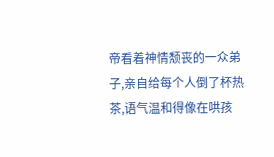帝看着神情颓丧的一众弟子,亲自给每个人倒了杯热茶,语气温和得像在哄孩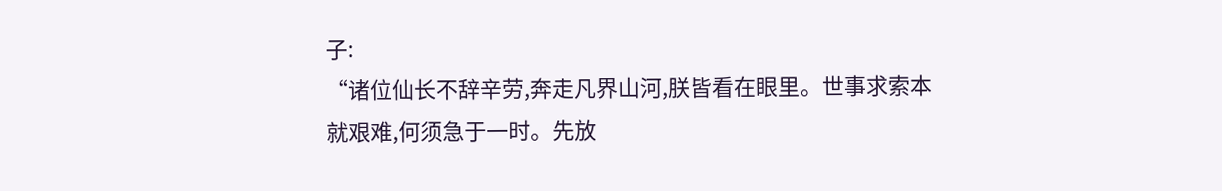子:
“诸位仙长不辞辛劳,奔走凡界山河,朕皆看在眼里。世事求索本就艰难,何须急于一时。先放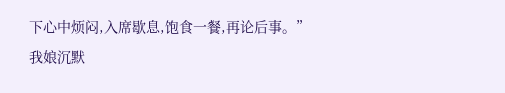下心中烦闷,入席歇息,饱食一餐,再论后事。”
我娘沉默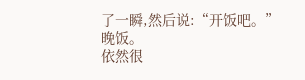了一瞬,然后说:“开饭吧。”
晚饭。
依然很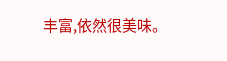丰富,依然很美味。